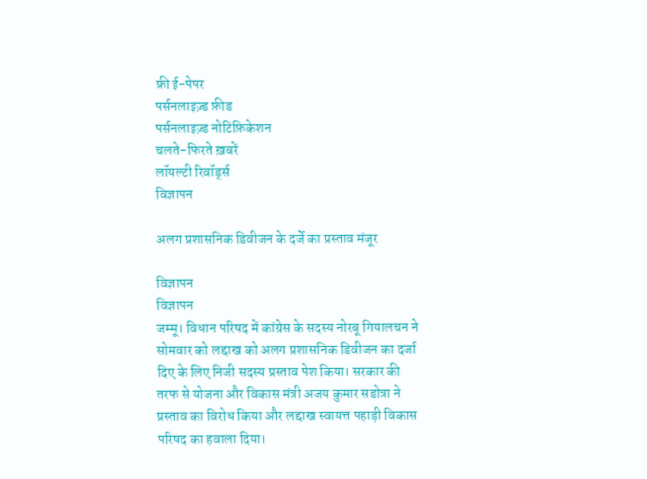फ्री ई-पेपर
पर्सनलाइज़्ड फ़ीड
पर्सनलाइज़्ड नोटिफ़िकेशन
चलते-फिरते ख़बरें
लॉयल्टी रिवॉर्ड्स
विज्ञापन

अलग प्रशासनिक डिवीजन के दर्जे का प्रस्ताव मंजूर

विज्ञापन
विज्ञापन
जम्मू। विधान परिषद में कांग्रेस के सदस्य नोरबू गियालचन ने सोमवार को लद्दाख को अलग प्रशासनिक डिवीजन का दर्जा दिए के लिए निजी सदस्य प्रस्ताव पेश किया। सरकार की तरफ से योजना और विकास मंत्री अजय कुमार सडोत्रा ने प्रस्ताव का विरोध किया और लद्दाख स्वायत्त पहाड़ी विकास परिषद का हवाला दिया।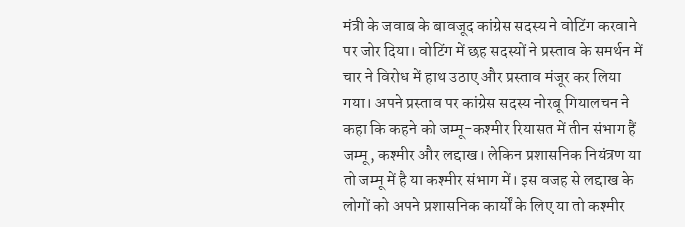मंत्री के जवाब के बावजूद कांग्रेस सदस्य ने वोटिंग करवाने पर जोर दिया। वोटिंग में छह सदस्यों ने प्रस्ताव के समर्थन में चार ने विरोध में हाथ उठाए और प्रस्ताव मंजूर कर लिया गया। अपने प्रस्ताव पर कांग्रेस सदस्य नोरबू गियालचन ने कहा कि कहने को जम्मू-कश्मीर रियासत में तीन संभाग हैं जम्मू, कश्मीर और लद्दाख। लेकिन प्रशासनिक नियंत्रण या तो जम्मू में है या कश्मीर संभाग में। इस वजह से लद्दाख के लोगों को अपने प्रशासनिक कार्यों के लिए या तो कश्मीर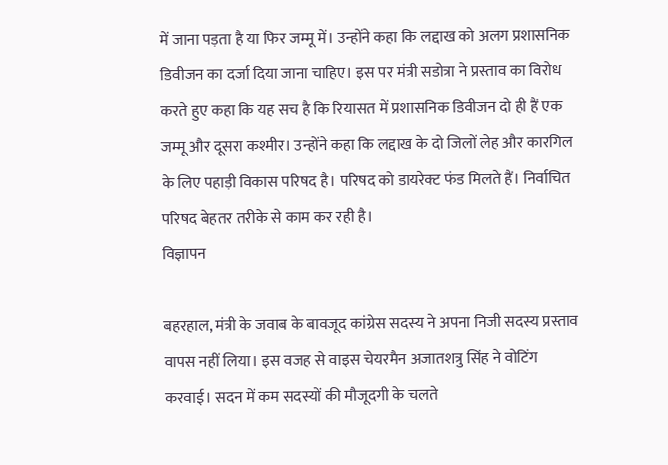में जाना पड़ता है या फिर जम्मू में। उन्होंने कहा कि लद्दाख को अलग प्रशासनिक डिवीजन का दर्जा दिया जाना चाहिए। इस पर मंत्री सडोत्रा ने प्रस्ताव का विरोध करते हुए कहा कि यह सच है कि रियासत में प्रशासनिक डिवीजन दो ही हैं एक जम्मू और दूसरा कश्मीर। उन्होंने कहा कि लद्दाख के दो जिलों लेह और कारगिल के लिए पहाड़ी विकास परिषद है। परिषद को डायरेक्ट फंड मिलते हैं। निर्वाचित परिषद बेहतर तरीके से काम कर रही है।
विज्ञापन

बहरहाल, मंत्री के जवाब के बावजूद कांग्रेस सदस्य ने अपना निजी सदस्य प्रस्ताव वापस नहीं लिया। इस वजह से वाइस चेयरमैन अजातशत्रु सिंह ने वोटिंग करवाई। सदन में कम सदस्यों की मौजूदगी के चलते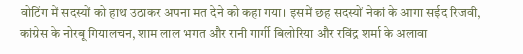वोटिंग में सदस्यों को हाथ उठाकर अपना मत देने को कहा गया। इसमें छह सदस्यों नेकां के आगा सईद रिजवी, कांग्रेस के नोरबू गियालचन, शाम लाल भगत और रानी गार्गी बिलोरिया और रविंद्र शर्मा के अलावा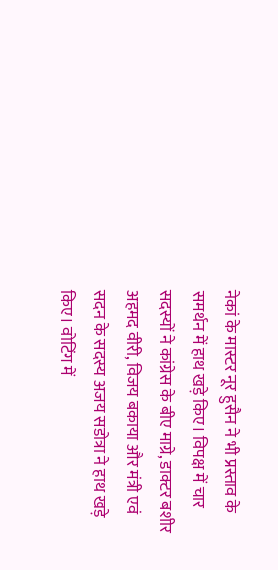नेकां के मास्टर नूर हुसैन ने भी प्रस्ताव के समर्थन में हाथ खड़े किए। विपक्ष में चार सदस्यों ने कांग्रेस के बीए माग्रे, डाक्टर बशीर अहमद वीरी, विजय बकाया और मंत्री एवं सदन के सदस्य अजय सडोत्रा ने हाथ खड़े किए। वोटिंग में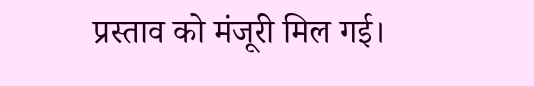प्रस्ताव को मंजूरी मिल गई।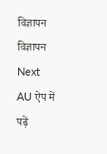विज्ञापन
विज्ञापन
Next
AU ऐप में पढ़ें